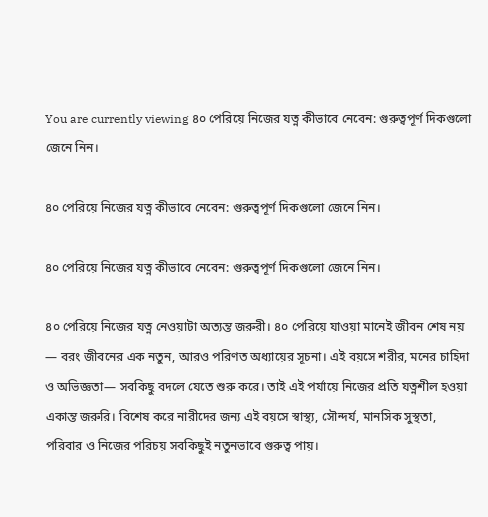You are currently viewing ৪০ পেরিয়ে নিজের যত্ন কীভাবে নেবেন: গুরুত্বপূর্ণ দিকগুলো জেনে নিন।

৪০ পেরিয়ে নিজের যত্ন কীভাবে নেবেন: গুরুত্বপূর্ণ দিকগুলো জেনে নিন।

৪০ পেরিয়ে নিজের যত্ন কীভাবে নেবেন: গুরুত্বপূর্ণ দিকগুলো জেনে নিন।

৪০ পেরিয়ে নিজের যত্ন নেওয়াটা অত্যন্ত জরুরী। ৪০ পেরিয়ে যাওয়া মানেই জীবন শেষ নয় — বরং জীবনের এক নতুন, আরও পরিণত অধ্যায়ের সূচনা। এই বয়সে শরীর, মনের চাহিদা ও অভিজ্ঞতা— সবকিছু বদলে যেতে শুরু করে। তাই এই পর্যায়ে নিজের প্রতি যত্নশীল হওয়া একান্ত জরুরি। বিশেষ করে নারীদের জন্য এই বয়সে স্বাস্থ্য, সৌন্দর্য, মানসিক সুস্থতা, পরিবার ও নিজের পরিচয় সবকিছুই নতুনভাবে গুরুত্ব পায়।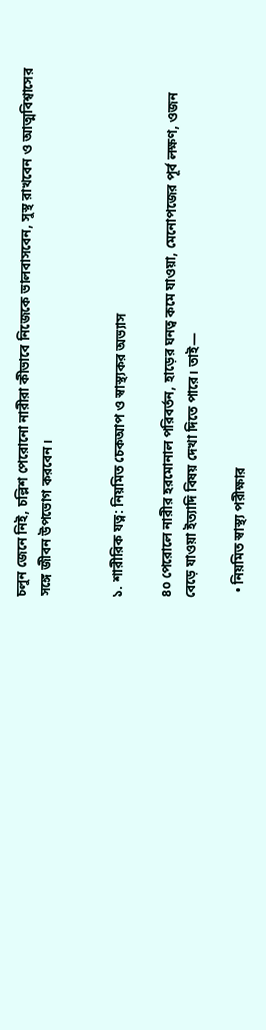চলুন জেনে নিই, চল্লিশ পেরোনো নারীরা কীভাবে নিজেকে ভালবাসবেন, সুস্থ রাখবেন ও আত্মবিশ্বাসের সঙ্গে জীবন উপভোগ করবেন।


১. শারীরিক যত্ন: নিয়মিত চেকআপ ও স্বাস্থ্যকর অভ্যাস

৪০ পেরোলে নারীর হরমোনাল পরিবর্তন, হাড়ের ঘনত্ব কমে যাওয়া, মেনোপজের পূর্ব লক্ষণ, ওজন বেড়ে যাওয়া ইত্যাদি বিষয় দেখা দিতে পারে। তাই—

  • নিয়মিত স্বাস্থ্য পরীক্ষার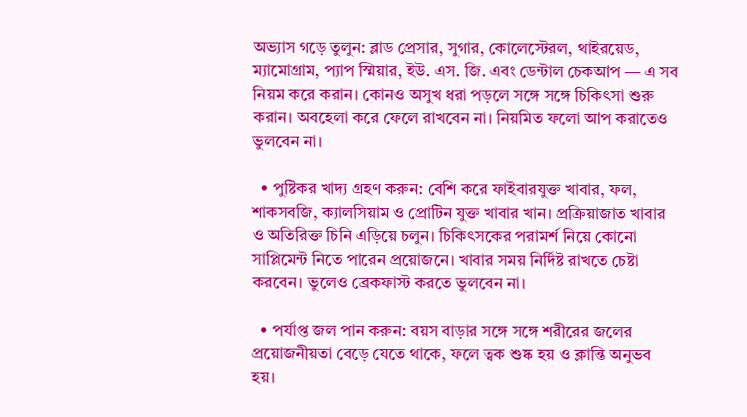অভ্যাস গড়ে তুলুন: ব্লাড প্রেসার, সুগার, কোলেস্টেরল, থাইরয়েড, ম্যামোগ্রাম, প্যাপ স্মিয়ার, ইউ. এস. জি. এবং ডেন্টাল চেকআপ — এ সব নিয়ম করে করান। কোনও অসুখ ধরা পড়লে সঙ্গে সঙ্গে চিকিৎসা শুরু করান। অবহেলা করে ফেলে রাখবেন না। নিয়মিত ফলো আপ করাতেও ভুলবেন না।

  • পুষ্টিকর খাদ্য গ্রহণ করুন: বেশি করে ফাইবারযুক্ত খাবার, ফল, শাকসবজি, ক্যালসিয়াম ও প্রোটিন যুক্ত খাবার খান। প্রক্রিয়াজাত খাবার ও অতিরিক্ত চিনি এড়িয়ে চলুন। চিকিৎসকের পরামর্শ নিয়ে কোনো সাপ্লিমেন্ট নিতে পারেন প্রয়োজনে। খাবার সময় নির্দিষ্ট রাখতে চেষ্টা করবেন। ভুলেও ব্রেকফাস্ট করতে ভুলবেন না।

  • পর্যাপ্ত জল পান করুন: বয়স বাড়ার সঙ্গে সঙ্গে শরীরের জলের প্রয়োজনীয়তা বেড়ে যেতে থাকে, ফলে ত্বক শুষ্ক হয় ও ক্লান্তি অনুভব হয়।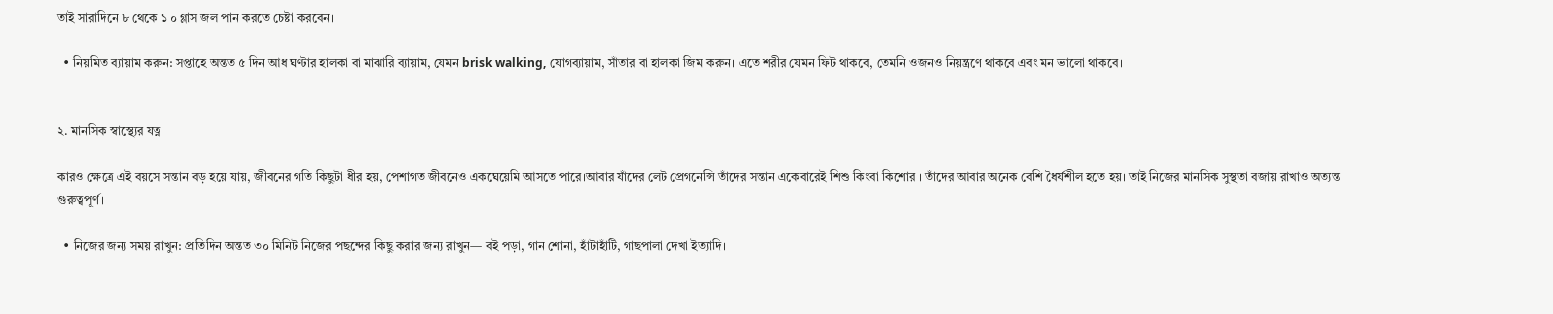তাই সারাদিনে ৮ থেকে ১ ০ গ্লাস জল পান করতে চেষ্টা করবেন।

  • নিয়মিত ব্যায়াম করুন: সপ্তাহে অন্তত ৫ দিন আধ ঘণ্টার হালকা বা মাঝারি ব্যায়াম, যেমন brisk walking, যোগব্যায়াম, সাঁতার বা হালকা জিম করুন। এতে শরীর যেমন ফিট থাকবে, তেমনি ওজনও নিয়ন্ত্রণে থাকবে এবং মন ভালো থাকবে।


২. মানসিক স্বাস্থ্যের যত্ন

কারও ক্ষেত্রে এই বয়সে সন্তান বড় হয়ে যায়, জীবনের গতি কিছুটা ধীর হয়, পেশাগত জীবনেও একঘেয়েমি আসতে পারে।আবার যাঁদের লেট প্রেগনেন্সি তাঁদের সন্তান একেবারেই শিশু কিংবা কিশোর । তাঁদের আবার অনেক বেশি ধৈর্যশীল হতে হয়। তাই নিজের মানসিক সুস্থতা বজায় রাখাও অত্যন্ত গুরুত্বপূর্ণ।

  • নিজের জন্য সময় রাখুন: প্রতিদিন অন্তত ৩০ মিনিট নিজের পছন্দের কিছু করার জন্য রাখুন— বই পড়া, গান শোনা, হাঁটাহাঁটি, গাছপালা দেখা ইত্যাদি।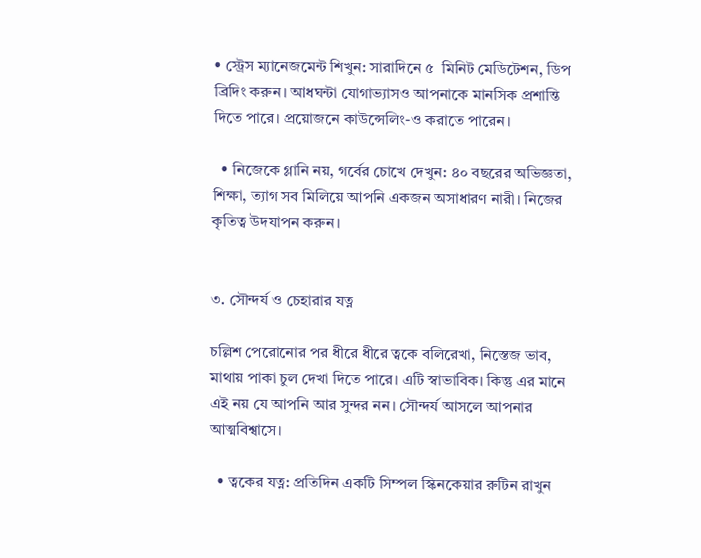• স্ট্রেস ম্যানেজমেন্ট শিখুন: সারাদিনে ৫  মিনিট মেডিটেশন, ডিপ ব্রিদিং করুন। আধঘন্টা যোগাভ্যাসও আপনাকে মানসিক প্রশান্তি দিতে পারে। প্রয়োজনে কাউন্সেলিং-ও করাতে পারেন।

  • নিজেকে গ্লানি নয়, গর্বের চোখে দেখুন: ৪০ বছরের অভিজ্ঞতা, শিক্ষা, ত্যাগ সব মিলিয়ে আপনি একজন অসাধারণ নারী। নিজের কৃতিত্ব উদযাপন করুন।


৩. সৌন্দর্য ও চেহারার যত্ন

চল্লিশ পেরোনোর পর ধীরে ধীরে ত্বকে বলিরেখা, নিস্তেজ ভাব, মাথায় পাকা চুল দেখা দিতে পারে। এটি স্বাভাবিক। কিন্তু এর মানে এই নয় যে আপনি আর সুন্দর নন। সৌন্দর্য আসলে আপনার আত্মবিশ্বাসে।

  • ত্বকের যত্ন: প্রতিদিন একটি সিম্পল স্কিনকেয়ার রুটিন রাখুন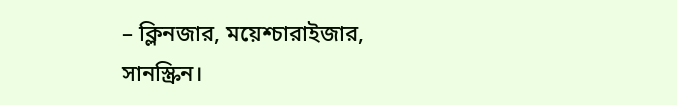– ক্লিনজার, ময়েশ্চারাইজার, সানস্ক্রিন।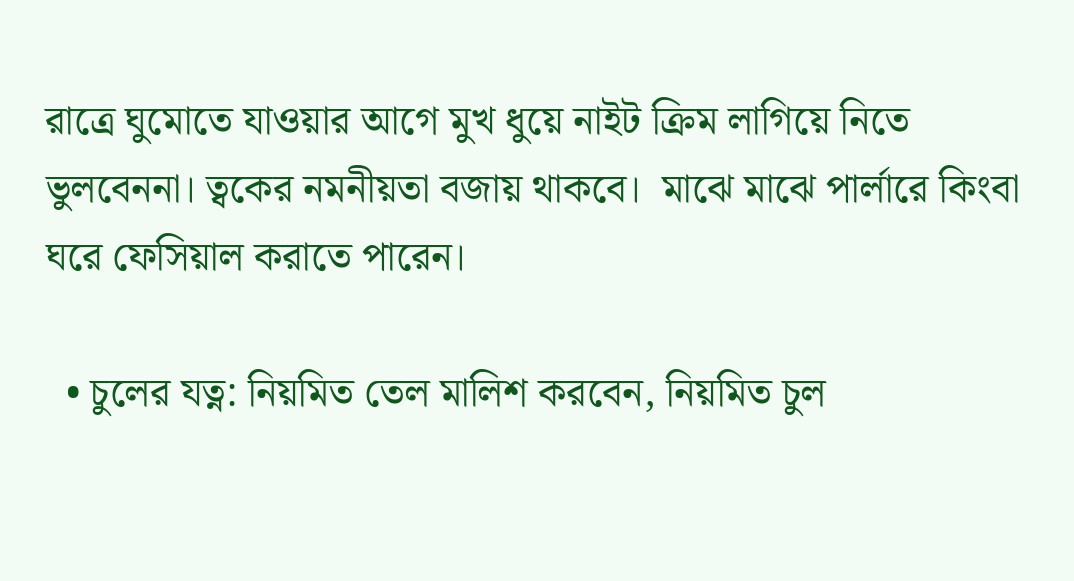রাত্রে ঘুমোতে যাওয়ার আগে মুখ ধুয়ে নাইট ক্রিম লাগিয়ে নিতে ভুলবেননা। ত্বকের নমনীয়তা বজায় থাকবে।  মাঝে মাঝে পার্লারে কিংবা ঘরে ফেসিয়াল করাতে পারেন।

  • চুলের যত্ন: নিয়মিত তেল মালিশ করবেন, নিয়মিত চুল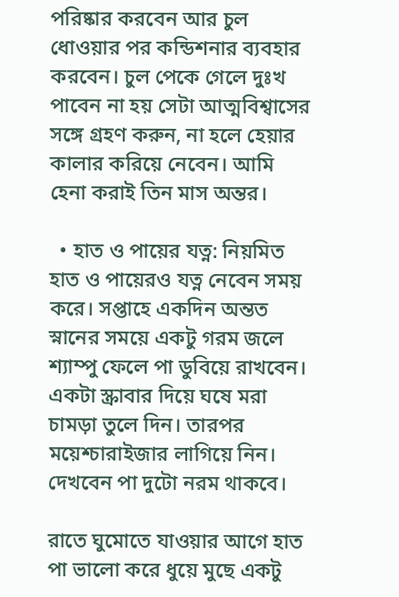পরিষ্কার করবেন আর চুল ধোওয়ার পর কন্ডিশনার ব্যবহার করবেন। চুল পেকে গেলে দুঃখ পাবেন না হয় সেটা আত্মবিশ্বাসের সঙ্গে গ্রহণ করুন, না হলে হেয়ার কালার করিয়ে নেবেন। আমি হেনা করাই তিন মাস অন্তর।

  • হাত ও পায়ের যত্ন: নিয়মিত হাত ও পায়েরও যত্ন নেবেন সময় করে। সপ্তাহে একদিন অন্তত স্নানের সময়ে একটু গরম জলে শ্যাম্পু ফেলে পা ডুবিয়ে রাখবেন। একটা স্ক্রাবার দিয়ে ঘষে মরা চামড়া তুলে দিন। তারপর ময়েশ্চারাইজার লাগিয়ে নিন। দেখবেন পা দুটো নরম থাকবে।

রাতে ঘুমোতে যাওয়ার আগে হাত পা ভালো করে ধুয়ে মুছে একটু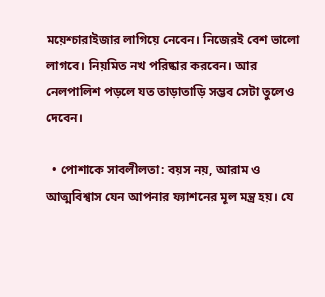ময়েশ্চারাইজার লাগিয়ে নেবেন। নিজেরই বেশ ভালো লাগবে। নিয়মিত নখ পরিষ্কার করবেন। আর নেলপালিশ পড়লে যত তাড়াতাড়ি সম্ভব সেটা তুলেও দেবেন।

  • পোশাকে সাবলীলতা: বয়স নয়, আরাম ও আত্মবিশ্বাস যেন আপনার ফ্যাশনের মূল মন্ত্র হয়। যে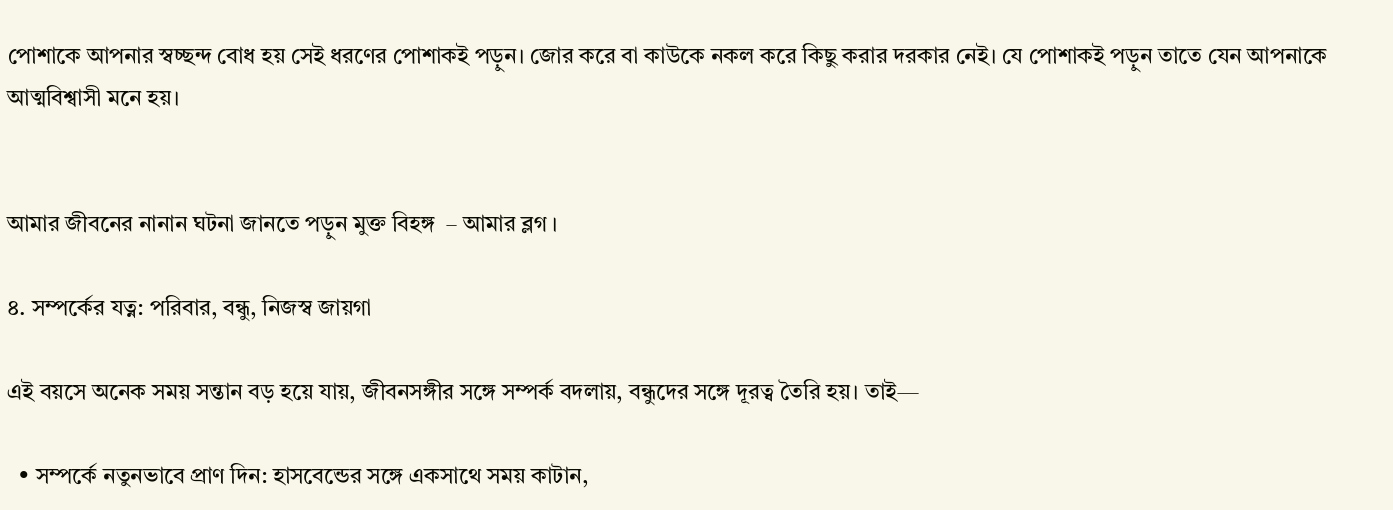পোশাকে আপনার স্বচ্ছন্দ বোধ হয় সেই ধরণের পোশাকই পড়ুন। জোর করে বা কাউকে নকল করে কিছু করার দরকার নেই। যে পোশাকই পড়ুন তাতে যেন আপনাকে আত্মবিশ্বাসী মনে হয়।


আমার জীবনের নানান ঘটনা জানতে পড়ুন মুক্ত বিহঙ্গ  – আমার ব্লগ ।

৪. সম্পর্কের যত্ন: পরিবার, বন্ধু, নিজস্ব জায়গা

এই বয়সে অনেক সময় সন্তান বড় হয়ে যায়, জীবনসঙ্গীর সঙ্গে সম্পর্ক বদলায়, বন্ধুদের সঙ্গে দূরত্ব তৈরি হয়। তাই—

  • সম্পর্কে নতুনভাবে প্রাণ দিন: হাসবেন্ডের সঙ্গে একসাথে সময় কাটান,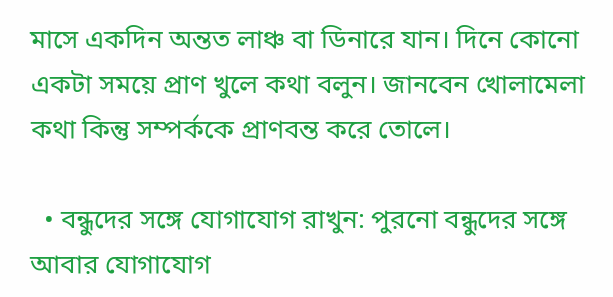মাসে একদিন অন্তত লাঞ্চ বা ডিনারে যান। দিনে কোনো একটা সময়ে প্রাণ খুলে কথা বলুন। জানবেন খোলামেলা কথা কিন্তু সম্পর্ককে প্রাণবন্ত করে তোলে।

  • বন্ধুদের সঙ্গে যোগাযোগ রাখুন: পুরনো বন্ধুদের সঙ্গে আবার যোগাযোগ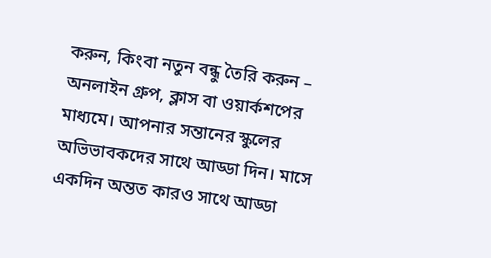করুন, কিংবা নতুন বন্ধু তৈরি করুন – অনলাইন গ্রুপ, ক্লাস বা ওয়ার্কশপের মাধ্যমে। আপনার সন্তানের স্কুলের অভিভাবকদের সাথে আড্ডা দিন। মাসে একদিন অন্তত কারও সাথে আড্ডা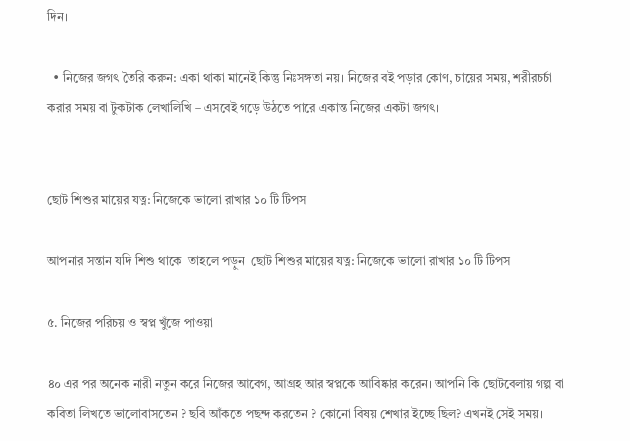দিন।

  • নিজের জগৎ তৈরি করুন: একা থাকা মানেই কিন্তু নিঃসঙ্গতা নয়। নিজের বই পড়ার কোণ, চায়ের সময়, শরীরচর্চা করার সময় বা টুকটাক লেখালিখি – এসবেই গড়ে উঠতে পারে একান্ত নিজের একটা জগৎ।


ছোট শিশুর মায়ের যত্ন: নিজেকে ভালো রাখার ১০ টি টিপস

আপনার সন্তান যদি শিশু থাকে  তাহলে পড়ুন  ছোট শিশুর মায়ের যত্ন: নিজেকে ভালো রাখার ১০ টি টিপস

৫. নিজের পরিচয় ও স্বপ্ন খুঁজে পাওয়া

৪০ এর পর অনেক নারী নতুন করে নিজের আবেগ, আগ্রহ আর স্বপ্নকে আবিষ্কার করেন। আপনি কি ছোটবেলায় গল্প বা কবিতা লিখতে ভালোবাসতেন ? ছবি আঁকতে পছন্দ করতেন ? কোনো বিষয় শেখার ইচ্ছে ছিল? এখনই সেই সময়।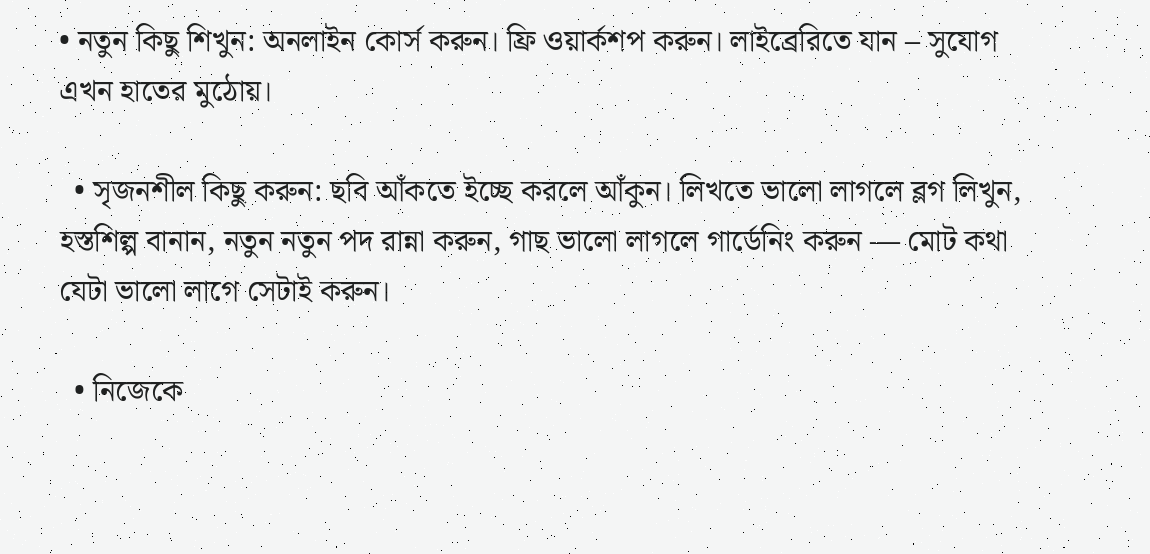• নতুন কিছু শিখুন: অনলাইন কোর্স করুন। ফ্রি ওয়ার্কশপ করুন। লাইব্রেরিতে যান – সুযোগ এখন হাতের মুঠোয়।

  • সৃজনশীল কিছু করুন: ছবি আঁকতে ইচ্ছে করলে আঁকুন। লিখতে ভালো লাগলে ব্লগ লিখুন, হস্তশিল্প বানান, নতুন নতুন পদ রান্না করুন, গাছ ভালো লাগলে গার্ডেনিং করুন — মোট কথা যেটা ভালো লাগে সেটাই করুন।

  • নিজেকে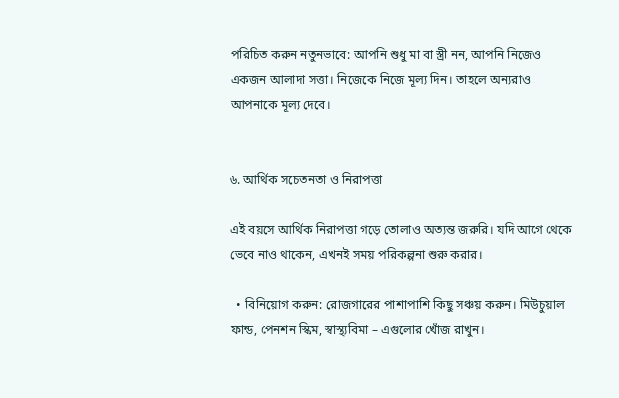পরিচিত করুন নতুনভাবে: আপনি শুধু মা বা স্ত্রী নন, আপনি নিজেও একজন আলাদা সত্তা। নিজেকে নিজে মূল্য দিন। তাহলে অন্যরাও আপনাকে মূল্য দেবে।


৬. আর্থিক সচেতনতা ও নিরাপত্তা

এই বয়সে আর্থিক নিরাপত্তা গড়ে তোলাও অত্যন্ত জরুরি। যদি আগে থেকে ভেবে নাও থাকেন, এখনই সময় পরিকল্পনা শুরু করার।

  • বিনিয়োগ করুন: রোজগারের পাশাপাশি কিছু সঞ্চয় করুন। মিউচুয়াল ফান্ড, পেনশন স্কিম, স্বাস্থ্যবিমা – এগুলোর খোঁজ রাখুন।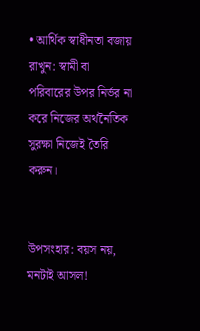• আর্থিক স্বাধীনতা বজায় রাখুন: স্বামী বা পরিবারের উপর নির্ভর না করে নিজের অর্থনৈতিক সুরক্ষা নিজেই তৈরি করুন।


উপসংহার: বয়স নয়, মনটাই আসল!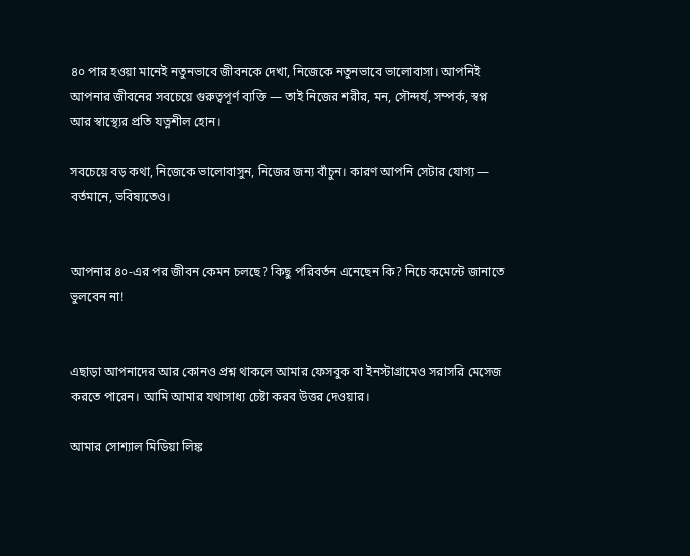৪০ পার হওয়া মানেই নতুনভাবে জীবনকে দেখা, নিজেকে নতুনভাবে ভালোবাসা। আপনিই আপনার জীবনের সবচেয়ে গুরুত্বপূর্ণ ব্যক্তি — তাই নিজের শরীর, মন, সৌন্দর্য, সম্পর্ক, স্বপ্ন আর স্বাস্থ্যের প্রতি যত্নশীল হোন।

সবচেয়ে বড় কথা, নিজেকে ভালোবাসুন, নিজের জন্য বাঁচুন। কারণ আপনি সেটার যোগ্য — বর্তমানে, ভবিষ্যতেও।


আপনার ৪০-এর পর জীবন কেমন চলছে? কিছু পরিবর্তন এনেছেন কি? নিচে কমেন্টে জানাতে ভুলবেন না!


এছাড়া আপনাদের আর কোনও প্রশ্ন থাকলে আমার ফেসবুক বা ইনস্টাগ্রামেও সরাসরি মেসেজ করতে পারেন। আমি আমার যথাসাধ্য চেষ্টা করব উত্তর দেওয়ার।

আমার সোশ্যাল মিডিয়া লিঙ্ক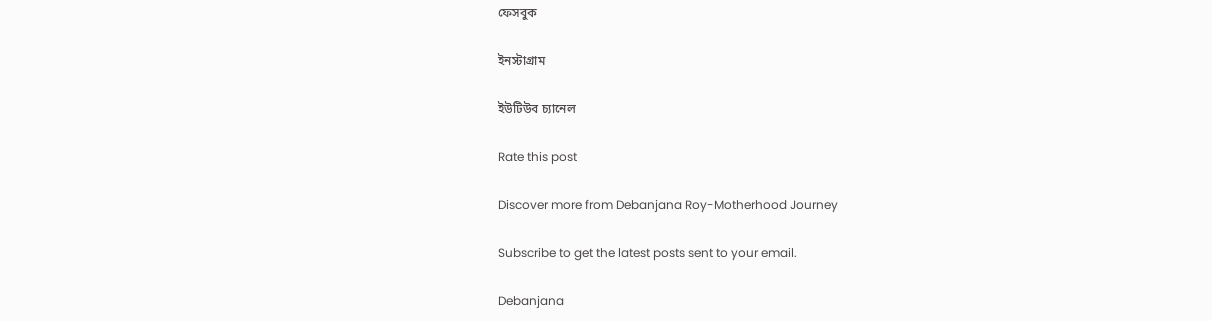ফেসবুক

ইনস্টাগ্রাম

ইউটিউব চ্যানেল

Rate this post

Discover more from Debanjana Roy-Motherhood Journey

Subscribe to get the latest posts sent to your email.

Debanjana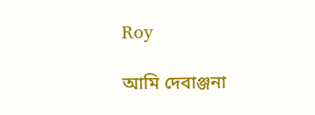Roy

আমি দেবাঞ্জনা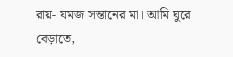রায়- যমজ সন্তানের মা। আমি ঘুরে বেড়াতে,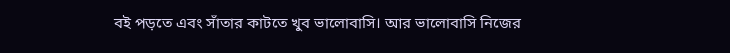বই পড়তে এবং সাঁতার কাটতে খুব ভালোবাসি। আর ভালোবাসি নিজের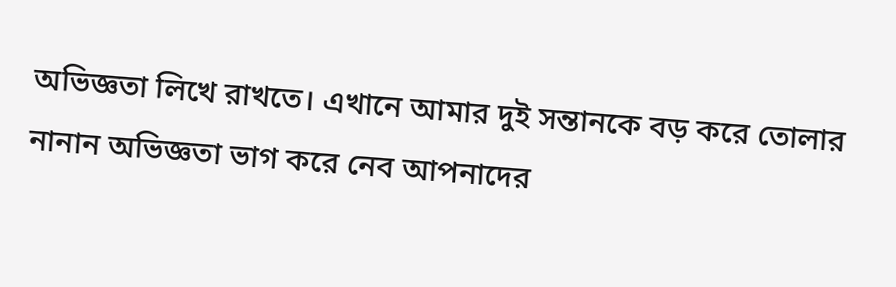অভিজ্ঞতা লিখে রাখতে। এখানে আমার দুই সন্তানকে বড় করে তোলার নানান অভিজ্ঞতা ভাগ করে নেব আপনাদের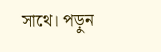সাথে। পড়ুন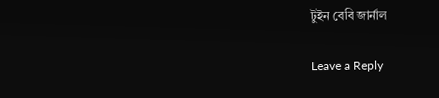টুইন বেবি জার্নাল

Leave a Reply